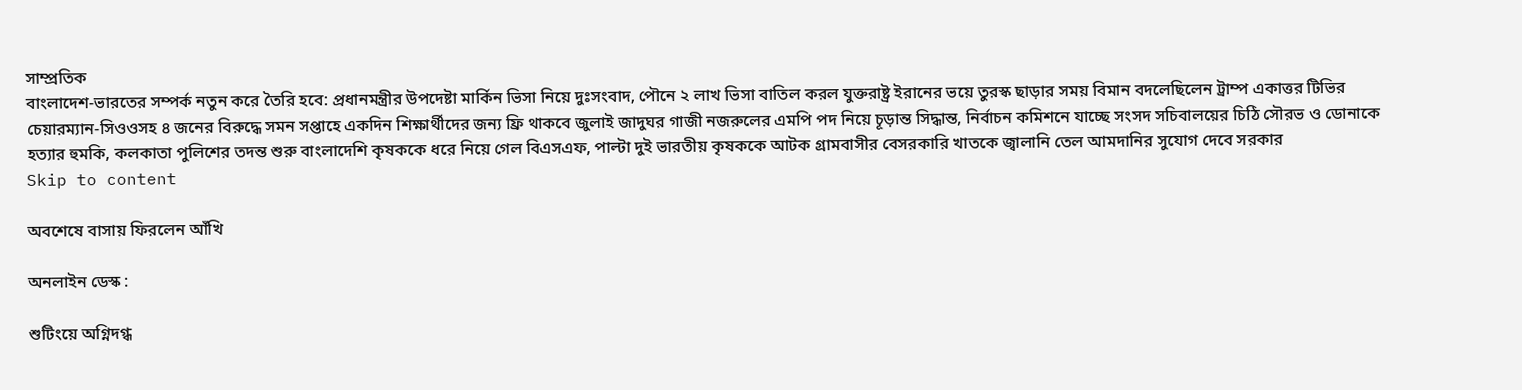সাম্প্রতিক
বাংলাদেশ-ভারতের সম্পর্ক নতুন করে তৈরি হবে: প্রধানমন্ত্রীর উপদেষ্টা মার্কিন ভিসা নিয়ে দুঃসংবাদ, পৌনে ২ লাখ ভিসা বাতিল করল যুক্তরাষ্ট্র ইরানের ভয়ে তুরস্ক ছাড়ার সময় বিমান বদলেছিলেন ট্রাম্প একাত্তর টিভির চেয়ারম্যান-সিওওসহ ৪ জনের বিরুদ্ধে সমন সপ্তাহে একদিন শিক্ষার্থীদের জন্য ফ্রি থাকবে জুলাই জাদুঘর গাজী নজরুলের এমপি পদ নিয়ে চূড়ান্ত সিদ্ধান্ত, নির্বাচন কমিশনে যাচ্ছে সংসদ সচিবালয়ের চিঠি সৌরভ ও ডোনাকে হত্যার হুমকি, কলকাতা পুলিশের তদন্ত শুরু বাংলাদেশি কৃষককে ধরে নিয়ে গেল বিএসএফ, পাল্টা দুই ভারতীয় কৃষককে আটক গ্রামবাসীর বেসরকারি খাতকে জ্বালানি তেল আমদানির সুযোগ দেবে সরকার
Skip to content

অবশেষে বাসায় ফিরলেন আঁখি

অনলাইন ডেস্ক :

শুটিংয়ে অগ্নিদগ্ধ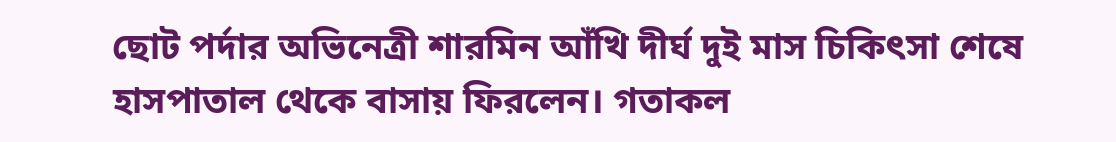ছোট পর্দার অভিনেত্রী শারমিন আঁখি দীর্ঘ দুই মাস চিকিৎসা শেষে হাসপাতাল থেকে বাসায় ফিরলেন। গতাকল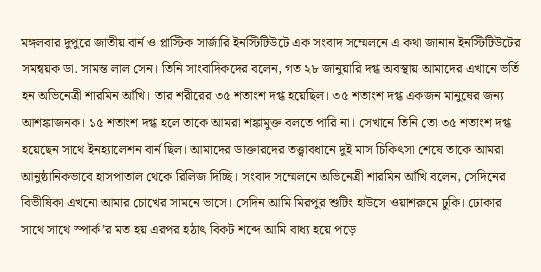মঙ্গলবার দুপুরে জাতীয় বার্ন ও প্লাস্টিক সার্জারি ইনস্টিটিউটে এক সংবাদ সম্মেলনে এ কথা জানান ইনস্টিটিউটের সমন্বয়ক ডা. সামন্ত লাল সেন। তিনি সাংবাদিকদের বলেন, গত ২৮ জানুয়ারি দগ্ধ অবস্থায় আমাদের এখানে ভর্তি হন অভিনেত্রী শারমিন আঁখি। তার শরীরের ৩৫ শতাংশ দগ্ধ হয়েছিল। ৩৫ শতাংশ দগ্ধ একজন মানুষের জন্য আশঙ্কাজনক। ১৫ শতাংশ দগ্ধ হলে তাকে আমরা শঙ্কামুক্ত বলতে পারি না। সেখানে তিনি তো ৩৫ শতাংশ দগ্ধ হয়েছেন সাথে ইনহ্যালেশন বার্ন ছিল। আমাদের ডাক্তারদের তত্ত্বাবধানে দুই মাস চিকিৎসা শেষে তাকে আমরা আনুষ্ঠানিকভাবে হাসপাতাল থেকে রিলিজ দিচ্ছি। সংবাদ সম্মেলনে অভিনেত্রী শারমিন আঁখি বলেন, সেদিনের বিভীষিকা এখনো আমার চোখের সামনে ভাসে। সেদিন আমি মিরপুর শুটিং হাউসে ওয়াশরুমে ঢুকি। ঢোকার সাথে সাথে স্পার্ক’র মত হয় এরপর হঠাৎ বিকট শব্দে আমি বাধ্য হয়ে পড়ে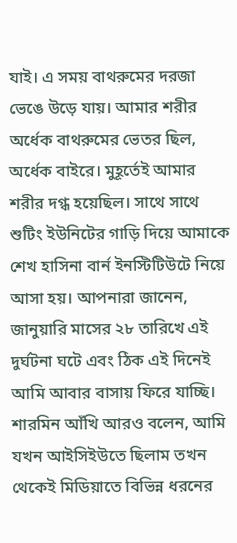যাই। এ সময় বাথরুমের দরজা ভেঙে উড়ে যায়। আমার শরীর অর্ধেক বাথরুমের ভেতর ছিল, অর্ধেক বাইরে। মুহূর্তেই আমার শরীর দগ্ধ হয়েছিল। সাথে সাথে শুটিং ইউনিটের গাড়ি দিয়ে আমাকে শেখ হাসিনা বার্ন ইনস্টিটিউটে নিয়ে আসা হয়। আপনারা জানেন, জানুয়ারি মাসের ২৮ তারিখে এই দুর্ঘটনা ঘটে এবং ঠিক এই দিনেই আমি আবার বাসায় ফিরে যাচ্ছি। শারমিন আঁখি আরও বলেন, আমি যখন আইসিইউতে ছিলাম তখন থেকেই মিডিয়াতে বিভিন্ন ধরনের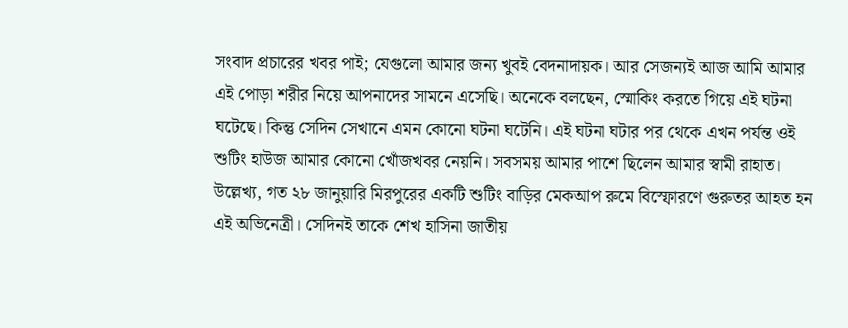সংবাদ প্রচারের খবর পাই; যেগুলো আমার জন্য খুবই বেদনাদায়ক। আর সেজন্যই আজ আমি আমার এই পোড়া শরীর নিয়ে আপনাদের সামনে এসেছি। অনেকে বলছেন, স্মোকিং করতে গিয়ে এই ঘটনা ঘটেছে। কিন্তু সেদিন সেখানে এমন কোনো ঘটনা ঘটেনি। এই ঘটনা ঘটার পর থেকে এখন পর্যন্ত ওই শুটিং হাউজ আমার কোনো খোঁজখবর নেয়নি। সবসময় আমার পাশে ছিলেন আমার স্বামী রাহাত। উল্লেখ্য, গত ২৮ জানুয়ারি মিরপুরের একটি শুটিং বাড়ির মেকআপ রুমে বিস্ফোরণে গুরুতর আহত হন এই অভিনেত্রী। সেদিনই তাকে শেখ হাসিনা জাতীয়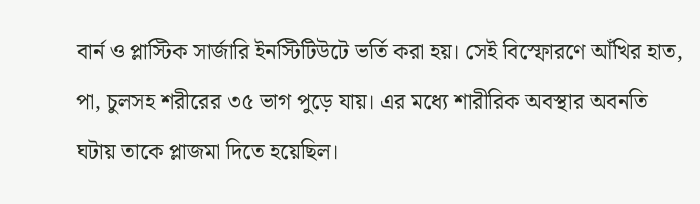বার্ন ও প্লাস্টিক সার্জারি ইনস্টিটিউটে ভর্তি করা হয়। সেই বিস্ফোরণে আঁখির হাত, পা, চুলসহ শরীরের ৩৫ ভাগ পুড়ে যায়। এর মধ্যে শারীরিক অবস্থার অবনতি ঘটায় তাকে প্লাজমা দিতে হয়েছিল।